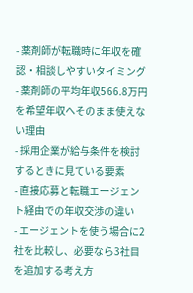- 薬剤師が転職時に年収を確認・相談しやすいタイミング
- 薬剤師の平均年収566.8万円を希望年収へそのまま使えない理由
- 採用企業が給与条件を検討するときに見ている要素
- 直接応募と転職エージェント経由での年収交渉の違い
- エージェントを使う場合に2社を比較し、必要なら3社目を追加する考え方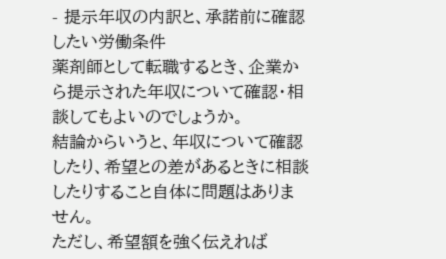- 提示年収の内訳と、承諾前に確認したい労働条件
薬剤師として転職するとき、企業から提示された年収について確認・相談してもよいのでしょうか。
結論からいうと、年収について確認したり、希望との差があるときに相談したりすること自体に問題はありません。
ただし、希望額を強く伝えれば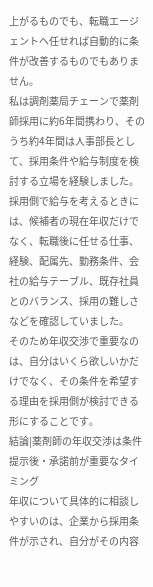上がるものでも、転職エージェントへ任せれば自動的に条件が改善するものでもありません。
私は調剤薬局チェーンで薬剤師採用に約6年間携わり、そのうち約4年間は人事部長として、採用条件や給与制度を検討する立場を経験しました。
採用側で給与を考えるときには、候補者の現在年収だけでなく、転職後に任せる仕事、経験、配属先、勤務条件、会社の給与テーブル、既存社員とのバランス、採用の難しさなどを確認していました。
そのため年収交渉で重要なのは、自分はいくら欲しいかだけでなく、その条件を希望する理由を採用側が検討できる形にすることです。
結論|薬剤師の年収交渉は条件提示後・承諾前が重要なタイミング
年収について具体的に相談しやすいのは、企業から採用条件が示され、自分がその内容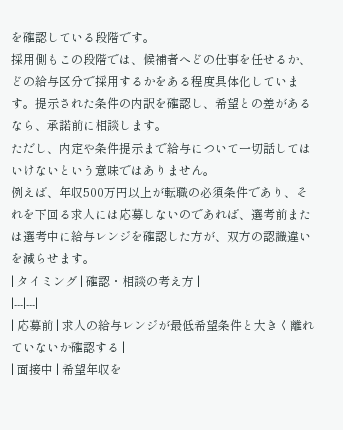を確認している段階です。
採用側もこの段階では、候補者へどの仕事を任せるか、どの給与区分で採用するかをある程度具体化しています。提示された条件の内訳を確認し、希望との差があるなら、承諾前に相談します。
ただし、内定や条件提示まで給与について一切話してはいけないという意味ではありません。
例えば、年収500万円以上が転職の必須条件であり、それを下回る求人には応募しないのであれば、選考前または選考中に給与レンジを確認した方が、双方の認識違いを減らせます。
| タイミング | 確認・相談の考え方 |
|---|---|
| 応募前 | 求人の給与レンジが最低希望条件と大きく離れていないか確認する |
| 面接中 | 希望年収を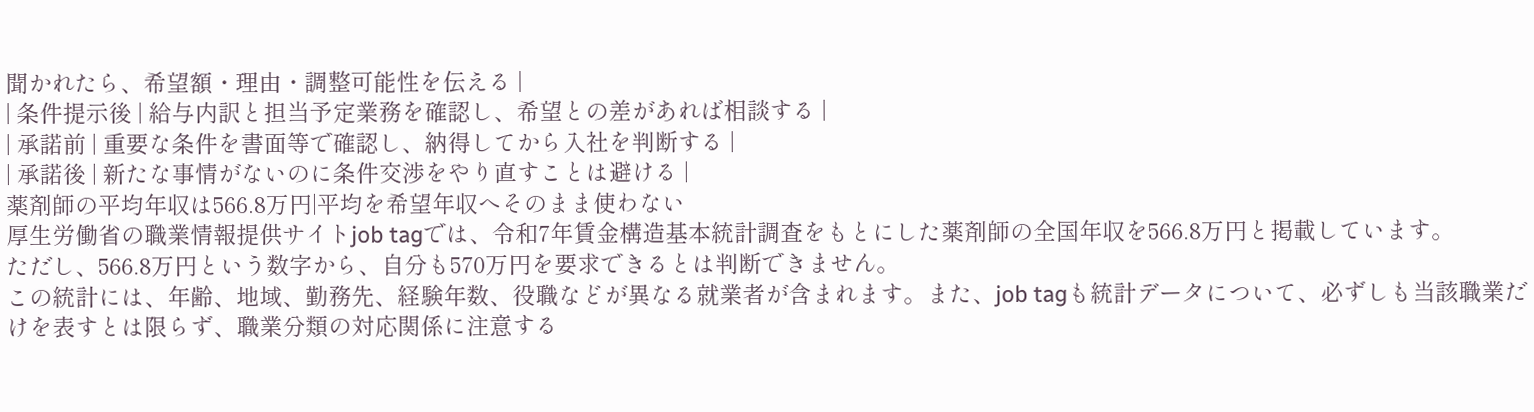聞かれたら、希望額・理由・調整可能性を伝える |
| 条件提示後 | 給与内訳と担当予定業務を確認し、希望との差があれば相談する |
| 承諾前 | 重要な条件を書面等で確認し、納得してから入社を判断する |
| 承諾後 | 新たな事情がないのに条件交渉をやり直すことは避ける |
薬剤師の平均年収は566.8万円|平均を希望年収へそのまま使わない
厚生労働省の職業情報提供サイトjob tagでは、令和7年賃金構造基本統計調査をもとにした薬剤師の全国年収を566.8万円と掲載しています。
ただし、566.8万円という数字から、自分も570万円を要求できるとは判断できません。
この統計には、年齢、地域、勤務先、経験年数、役職などが異なる就業者が含まれます。また、job tagも統計データについて、必ずしも当該職業だけを表すとは限らず、職業分類の対応関係に注意する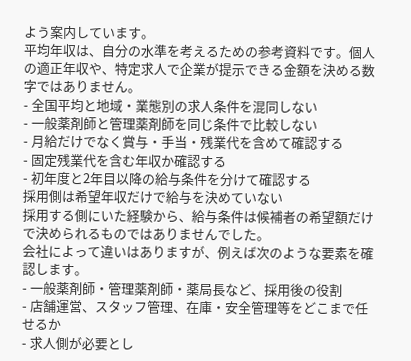よう案内しています。
平均年収は、自分の水準を考えるための参考資料です。個人の適正年収や、特定求人で企業が提示できる金額を決める数字ではありません。
- 全国平均と地域・業態別の求人条件を混同しない
- 一般薬剤師と管理薬剤師を同じ条件で比較しない
- 月給だけでなく賞与・手当・残業代を含めて確認する
- 固定残業代を含む年収か確認する
- 初年度と2年目以降の給与条件を分けて確認する
採用側は希望年収だけで給与を決めていない
採用する側にいた経験から、給与条件は候補者の希望額だけで決められるものではありませんでした。
会社によって違いはありますが、例えば次のような要素を確認します。
- 一般薬剤師・管理薬剤師・薬局長など、採用後の役割
- 店舗運営、スタッフ管理、在庫・安全管理等をどこまで任せるか
- 求人側が必要とし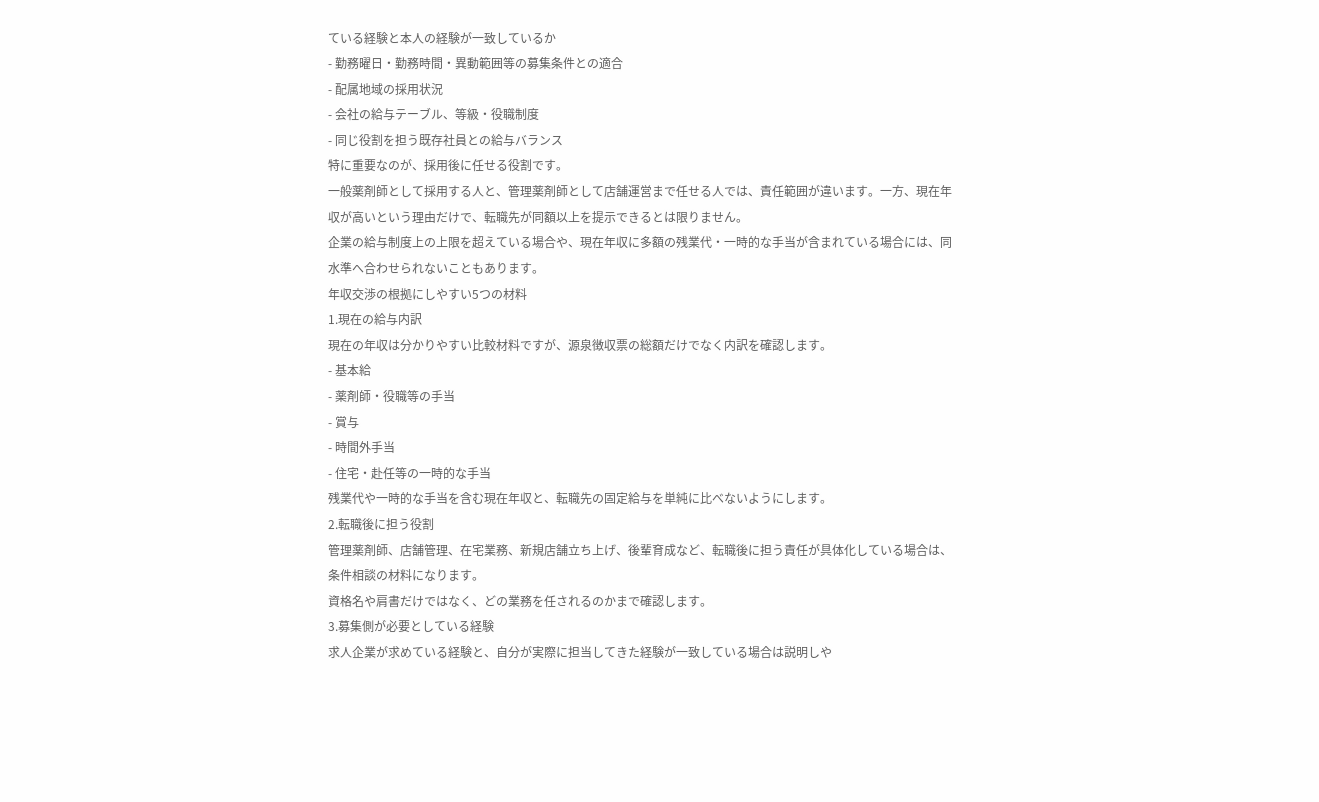ている経験と本人の経験が一致しているか
- 勤務曜日・勤務時間・異動範囲等の募集条件との適合
- 配属地域の採用状況
- 会社の給与テーブル、等級・役職制度
- 同じ役割を担う既存社員との給与バランス
特に重要なのが、採用後に任せる役割です。
一般薬剤師として採用する人と、管理薬剤師として店舗運営まで任せる人では、責任範囲が違います。一方、現在年収が高いという理由だけで、転職先が同額以上を提示できるとは限りません。
企業の給与制度上の上限を超えている場合や、現在年収に多額の残業代・一時的な手当が含まれている場合には、同水準へ合わせられないこともあります。
年収交渉の根拠にしやすい5つの材料
1.現在の給与内訳
現在の年収は分かりやすい比較材料ですが、源泉徴収票の総額だけでなく内訳を確認します。
- 基本給
- 薬剤師・役職等の手当
- 賞与
- 時間外手当
- 住宅・赴任等の一時的な手当
残業代や一時的な手当を含む現在年収と、転職先の固定給与を単純に比べないようにします。
2.転職後に担う役割
管理薬剤師、店舗管理、在宅業務、新規店舗立ち上げ、後輩育成など、転職後に担う責任が具体化している場合は、条件相談の材料になります。
資格名や肩書だけではなく、どの業務を任されるのかまで確認します。
3.募集側が必要としている経験
求人企業が求めている経験と、自分が実際に担当してきた経験が一致している場合は説明しや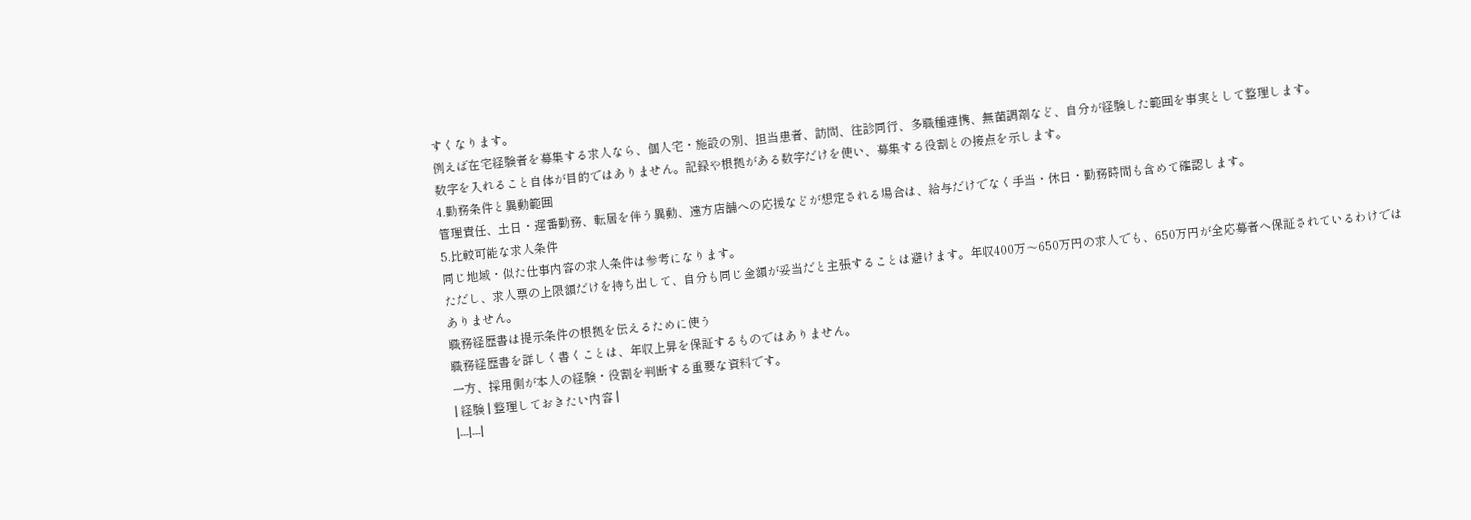すくなります。
例えば在宅経験者を募集する求人なら、個人宅・施設の別、担当患者、訪問、往診同行、多職種連携、無菌調剤など、自分が経験した範囲を事実として整理します。
数字を入れること自体が目的ではありません。記録や根拠がある数字だけを使い、募集する役割との接点を示します。
4.勤務条件と異動範囲
管理責任、土日・遅番勤務、転居を伴う異動、遠方店舗への応援などが想定される場合は、給与だけでなく手当・休日・勤務時間も含めて確認します。
5.比較可能な求人条件
同じ地域・似た仕事内容の求人条件は参考になります。
ただし、求人票の上限額だけを持ち出して、自分も同じ金額が妥当だと主張することは避けます。年収400万〜650万円の求人でも、650万円が全応募者へ保証されているわけではありません。
職務経歴書は提示条件の根拠を伝えるために使う
職務経歴書を詳しく書くことは、年収上昇を保証するものではありません。
一方、採用側が本人の経験・役割を判断する重要な資料です。
| 経験 | 整理しておきたい内容 |
|---|---|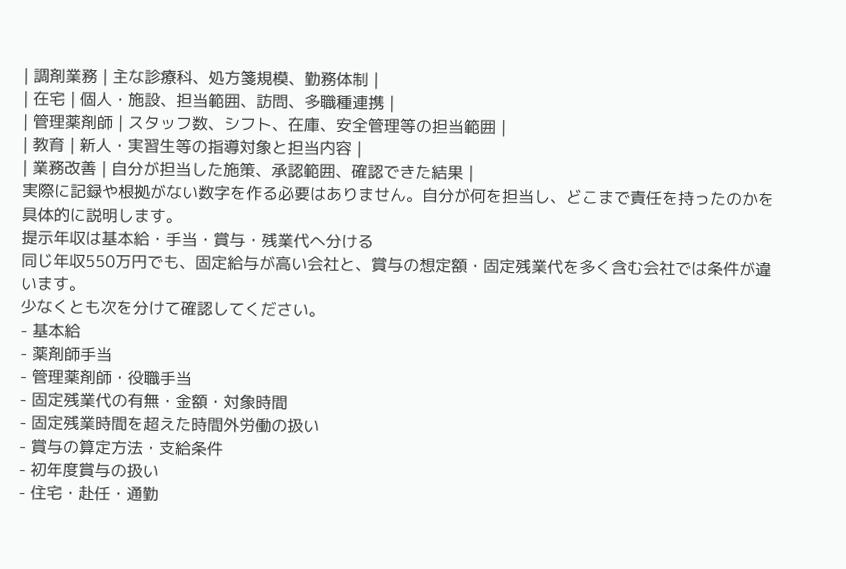| 調剤業務 | 主な診療科、処方箋規模、勤務体制 |
| 在宅 | 個人・施設、担当範囲、訪問、多職種連携 |
| 管理薬剤師 | スタッフ数、シフト、在庫、安全管理等の担当範囲 |
| 教育 | 新人・実習生等の指導対象と担当内容 |
| 業務改善 | 自分が担当した施策、承認範囲、確認できた結果 |
実際に記録や根拠がない数字を作る必要はありません。自分が何を担当し、どこまで責任を持ったのかを具体的に説明します。
提示年収は基本給・手当・賞与・残業代へ分ける
同じ年収550万円でも、固定給与が高い会社と、賞与の想定額・固定残業代を多く含む会社では条件が違います。
少なくとも次を分けて確認してください。
- 基本給
- 薬剤師手当
- 管理薬剤師・役職手当
- 固定残業代の有無・金額・対象時間
- 固定残業時間を超えた時間外労働の扱い
- 賞与の算定方法・支給条件
- 初年度賞与の扱い
- 住宅・赴任・通勤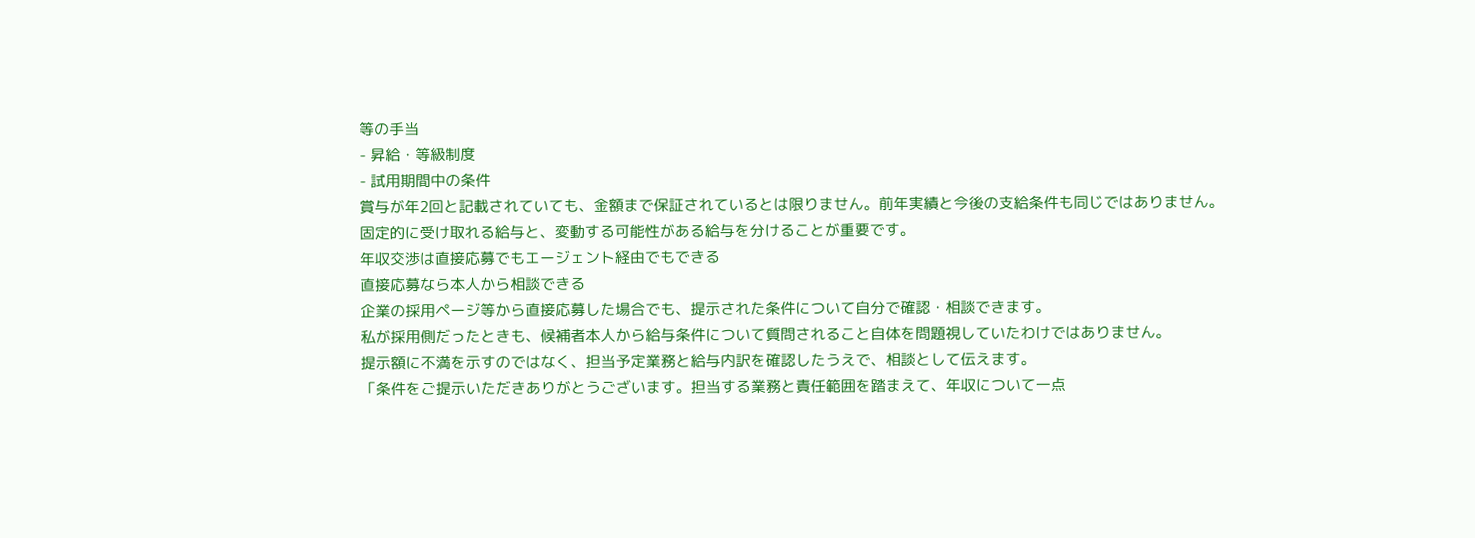等の手当
- 昇給・等級制度
- 試用期間中の条件
賞与が年2回と記載されていても、金額まで保証されているとは限りません。前年実績と今後の支給条件も同じではありません。
固定的に受け取れる給与と、変動する可能性がある給与を分けることが重要です。
年収交渉は直接応募でもエージェント経由でもできる
直接応募なら本人から相談できる
企業の採用ページ等から直接応募した場合でも、提示された条件について自分で確認・相談できます。
私が採用側だったときも、候補者本人から給与条件について質問されること自体を問題視していたわけではありません。
提示額に不満を示すのではなく、担当予定業務と給与内訳を確認したうえで、相談として伝えます。
「条件をご提示いただきありがとうございます。担当する業務と責任範囲を踏まえて、年収について一点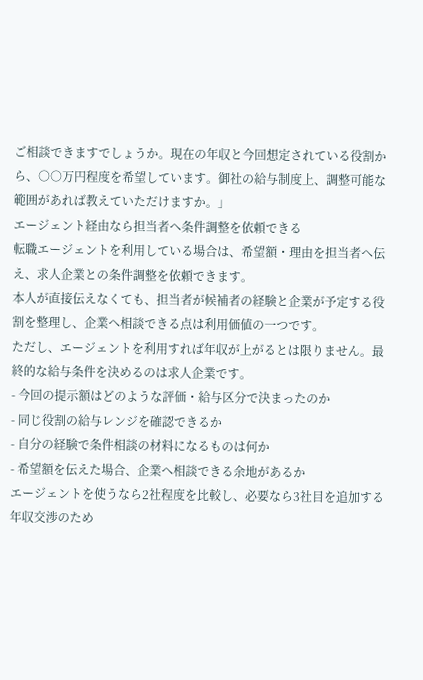ご相談できますでしょうか。現在の年収と今回想定されている役割から、○○万円程度を希望しています。御社の給与制度上、調整可能な範囲があれば教えていただけますか。」
エージェント経由なら担当者へ条件調整を依頼できる
転職エージェントを利用している場合は、希望額・理由を担当者へ伝え、求人企業との条件調整を依頼できます。
本人が直接伝えなくても、担当者が候補者の経験と企業が予定する役割を整理し、企業へ相談できる点は利用価値の一つです。
ただし、エージェントを利用すれば年収が上がるとは限りません。最終的な給与条件を決めるのは求人企業です。
- 今回の提示額はどのような評価・給与区分で決まったのか
- 同じ役割の給与レンジを確認できるか
- 自分の経験で条件相談の材料になるものは何か
- 希望額を伝えた場合、企業へ相談できる余地があるか
エージェントを使うなら2社程度を比較し、必要なら3社目を追加する
年収交渉のため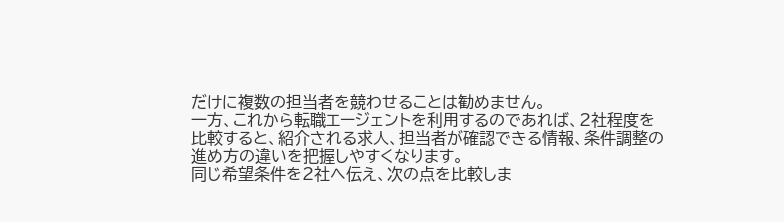だけに複数の担当者を競わせることは勧めません。
一方、これから転職エージェントを利用するのであれば、2社程度を比較すると、紹介される求人、担当者が確認できる情報、条件調整の進め方の違いを把握しやすくなります。
同じ希望条件を2社へ伝え、次の点を比較しま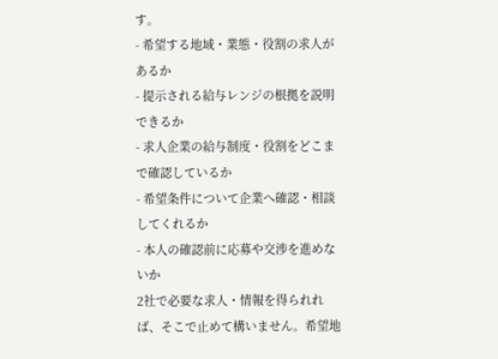す。
- 希望する地域・業態・役割の求人があるか
- 提示される給与レンジの根拠を説明できるか
- 求人企業の給与制度・役割をどこまで確認しているか
- 希望条件について企業へ確認・相談してくれるか
- 本人の確認前に応募や交渉を進めないか
2社で必要な求人・情報を得られれば、そこで止めて構いません。希望地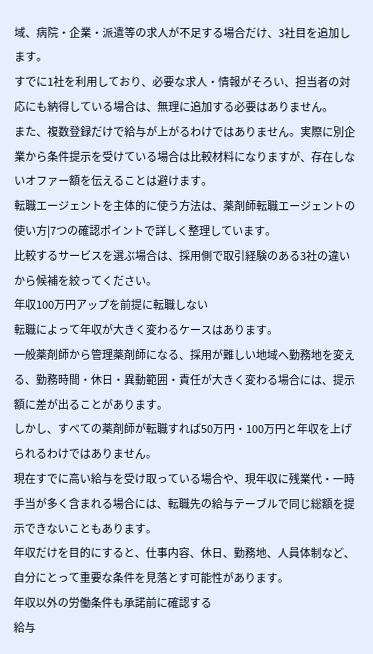域、病院・企業・派遣等の求人が不足する場合だけ、3社目を追加します。
すでに1社を利用しており、必要な求人・情報がそろい、担当者の対応にも納得している場合は、無理に追加する必要はありません。
また、複数登録だけで給与が上がるわけではありません。実際に別企業から条件提示を受けている場合は比較材料になりますが、存在しないオファー額を伝えることは避けます。
転職エージェントを主体的に使う方法は、薬剤師転職エージェントの使い方|7つの確認ポイントで詳しく整理しています。
比較するサービスを選ぶ場合は、採用側で取引経験のある3社の違いから候補を絞ってください。
年収100万円アップを前提に転職しない
転職によって年収が大きく変わるケースはあります。
一般薬剤師から管理薬剤師になる、採用が難しい地域へ勤務地を変える、勤務時間・休日・異動範囲・責任が大きく変わる場合には、提示額に差が出ることがあります。
しかし、すべての薬剤師が転職すれば50万円・100万円と年収を上げられるわけではありません。
現在すでに高い給与を受け取っている場合や、現年収に残業代・一時手当が多く含まれる場合には、転職先の給与テーブルで同じ総額を提示できないこともあります。
年収だけを目的にすると、仕事内容、休日、勤務地、人員体制など、自分にとって重要な条件を見落とす可能性があります。
年収以外の労働条件も承諾前に確認する
給与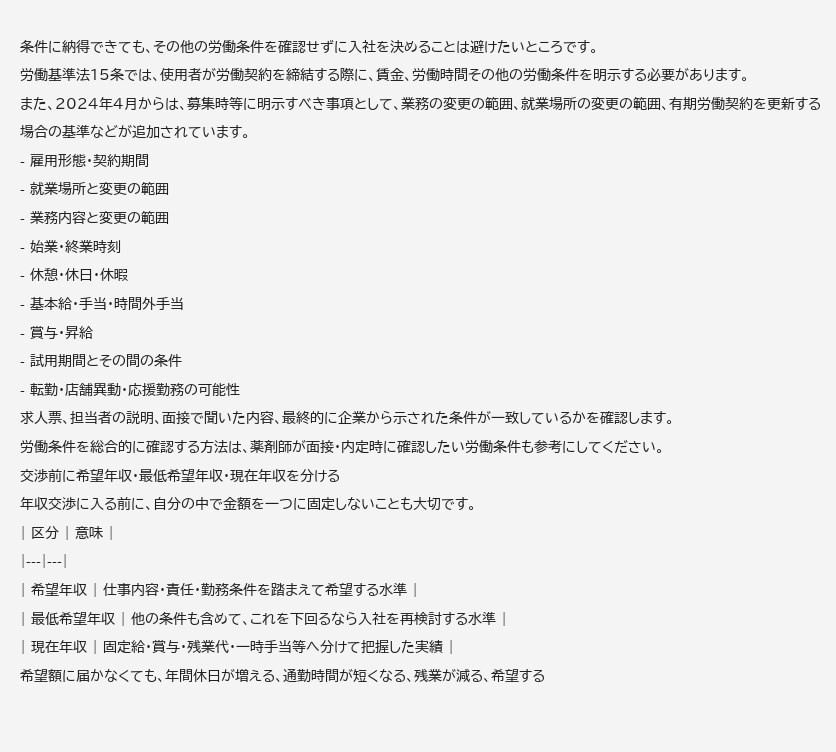条件に納得できても、その他の労働条件を確認せずに入社を決めることは避けたいところです。
労働基準法15条では、使用者が労働契約を締結する際に、賃金、労働時間その他の労働条件を明示する必要があります。
また、2024年4月からは、募集時等に明示すべき事項として、業務の変更の範囲、就業場所の変更の範囲、有期労働契約を更新する場合の基準などが追加されています。
- 雇用形態・契約期間
- 就業場所と変更の範囲
- 業務内容と変更の範囲
- 始業・終業時刻
- 休憩・休日・休暇
- 基本給・手当・時間外手当
- 賞与・昇給
- 試用期間とその間の条件
- 転勤・店舗異動・応援勤務の可能性
求人票、担当者の説明、面接で聞いた内容、最終的に企業から示された条件が一致しているかを確認します。
労働条件を総合的に確認する方法は、薬剤師が面接・内定時に確認したい労働条件も参考にしてください。
交渉前に希望年収・最低希望年収・現在年収を分ける
年収交渉に入る前に、自分の中で金額を一つに固定しないことも大切です。
| 区分 | 意味 |
|---|---|
| 希望年収 | 仕事内容・責任・勤務条件を踏まえて希望する水準 |
| 最低希望年収 | 他の条件も含めて、これを下回るなら入社を再検討する水準 |
| 現在年収 | 固定給・賞与・残業代・一時手当等へ分けて把握した実績 |
希望額に届かなくても、年間休日が増える、通勤時間が短くなる、残業が減る、希望する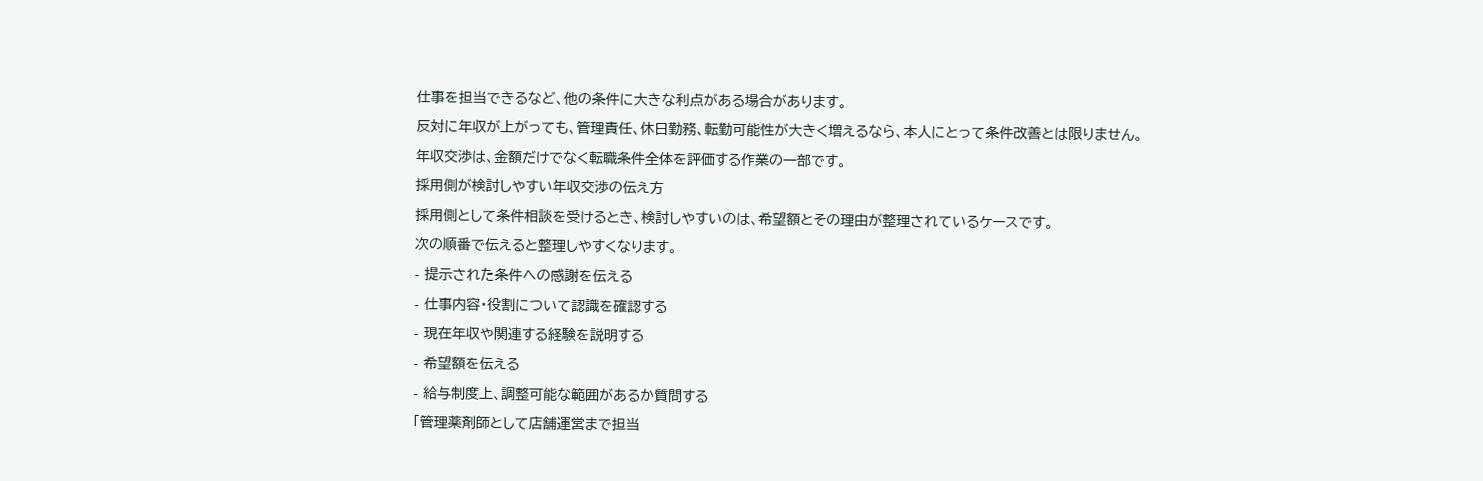仕事を担当できるなど、他の条件に大きな利点がある場合があります。
反対に年収が上がっても、管理責任、休日勤務、転勤可能性が大きく増えるなら、本人にとって条件改善とは限りません。
年収交渉は、金額だけでなく転職条件全体を評価する作業の一部です。
採用側が検討しやすい年収交渉の伝え方
採用側として条件相談を受けるとき、検討しやすいのは、希望額とその理由が整理されているケースです。
次の順番で伝えると整理しやすくなります。
- 提示された条件への感謝を伝える
- 仕事内容・役割について認識を確認する
- 現在年収や関連する経験を説明する
- 希望額を伝える
- 給与制度上、調整可能な範囲があるか質問する
「管理薬剤師として店舗運営まで担当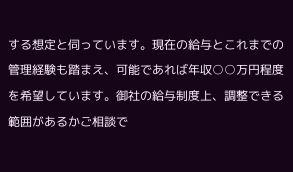する想定と伺っています。現在の給与とこれまでの管理経験も踏まえ、可能であれば年収○○万円程度を希望しています。御社の給与制度上、調整できる範囲があるかご相談で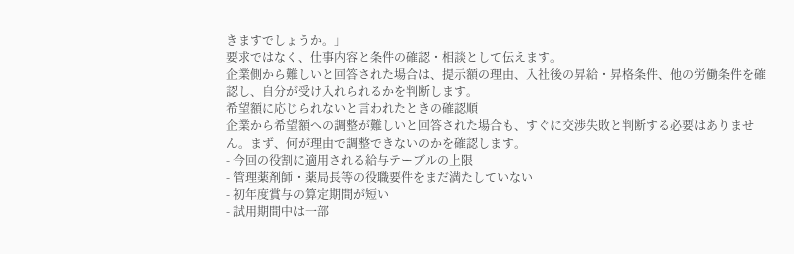きますでしょうか。」
要求ではなく、仕事内容と条件の確認・相談として伝えます。
企業側から難しいと回答された場合は、提示額の理由、入社後の昇給・昇格条件、他の労働条件を確認し、自分が受け入れられるかを判断します。
希望額に応じられないと言われたときの確認順
企業から希望額への調整が難しいと回答された場合も、すぐに交渉失敗と判断する必要はありません。まず、何が理由で調整できないのかを確認します。
- 今回の役割に適用される給与テーブルの上限
- 管理薬剤師・薬局長等の役職要件をまだ満たしていない
- 初年度賞与の算定期間が短い
- 試用期間中は一部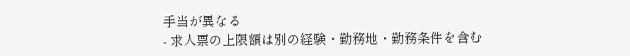手当が異なる
- 求人票の上限額は別の経験・勤務地・勤務条件を含む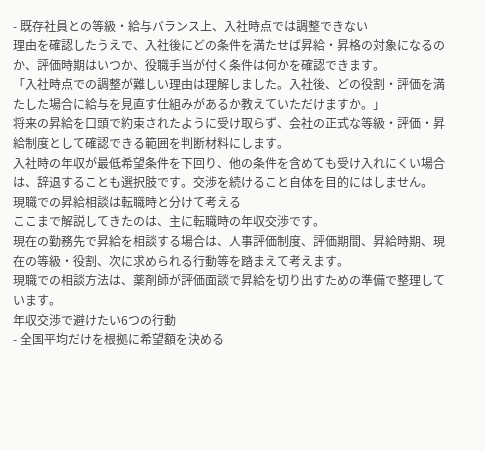- 既存社員との等級・給与バランス上、入社時点では調整できない
理由を確認したうえで、入社後にどの条件を満たせば昇給・昇格の対象になるのか、評価時期はいつか、役職手当が付く条件は何かを確認できます。
「入社時点での調整が難しい理由は理解しました。入社後、どの役割・評価を満たした場合に給与を見直す仕組みがあるか教えていただけますか。」
将来の昇給を口頭で約束されたように受け取らず、会社の正式な等級・評価・昇給制度として確認できる範囲を判断材料にします。
入社時の年収が最低希望条件を下回り、他の条件を含めても受け入れにくい場合は、辞退することも選択肢です。交渉を続けること自体を目的にはしません。
現職での昇給相談は転職時と分けて考える
ここまで解説してきたのは、主に転職時の年収交渉です。
現在の勤務先で昇給を相談する場合は、人事評価制度、評価期間、昇給時期、現在の等級・役割、次に求められる行動等を踏まえて考えます。
現職での相談方法は、薬剤師が評価面談で昇給を切り出すための準備で整理しています。
年収交渉で避けたい6つの行動
- 全国平均だけを根拠に希望額を決める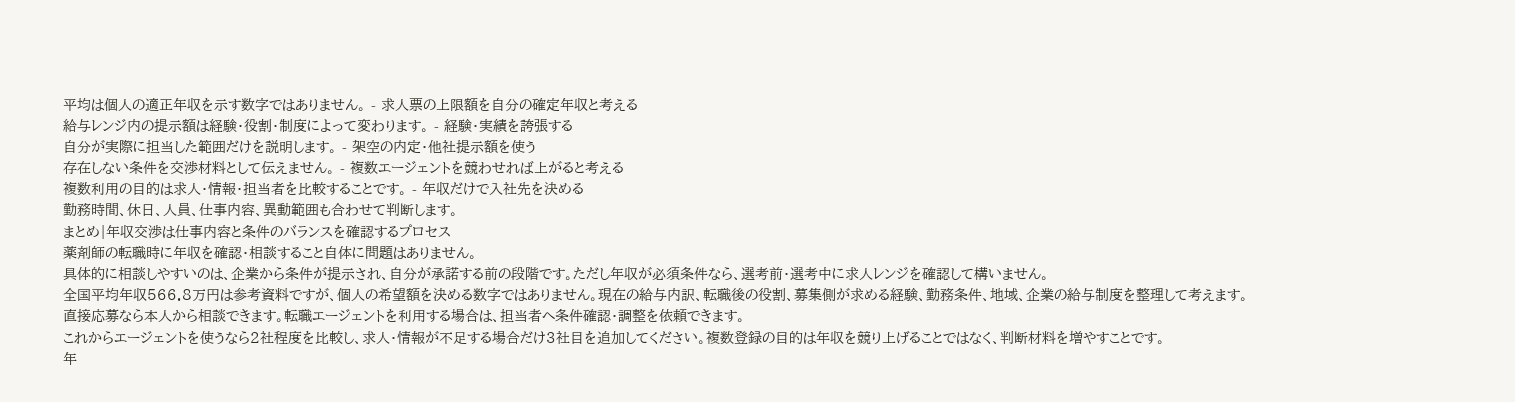平均は個人の適正年収を示す数字ではありません。 - 求人票の上限額を自分の確定年収と考える
給与レンジ内の提示額は経験・役割・制度によって変わります。 - 経験・実績を誇張する
自分が実際に担当した範囲だけを説明します。 - 架空の内定・他社提示額を使う
存在しない条件を交渉材料として伝えません。 - 複数エージェントを競わせれば上がると考える
複数利用の目的は求人・情報・担当者を比較することです。 - 年収だけで入社先を決める
勤務時間、休日、人員、仕事内容、異動範囲も合わせて判断します。
まとめ|年収交渉は仕事内容と条件のバランスを確認するプロセス
薬剤師の転職時に年収を確認・相談すること自体に問題はありません。
具体的に相談しやすいのは、企業から条件が提示され、自分が承諾する前の段階です。ただし年収が必須条件なら、選考前・選考中に求人レンジを確認して構いません。
全国平均年収566.8万円は参考資料ですが、個人の希望額を決める数字ではありません。現在の給与内訳、転職後の役割、募集側が求める経験、勤務条件、地域、企業の給与制度を整理して考えます。
直接応募なら本人から相談できます。転職エージェントを利用する場合は、担当者へ条件確認・調整を依頼できます。
これからエージェントを使うなら2社程度を比較し、求人・情報が不足する場合だけ3社目を追加してください。複数登録の目的は年収を競り上げることではなく、判断材料を増やすことです。
年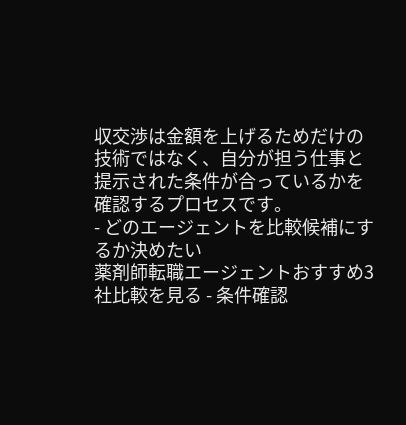収交渉は金額を上げるためだけの技術ではなく、自分が担う仕事と提示された条件が合っているかを確認するプロセスです。
- どのエージェントを比較候補にするか決めたい
薬剤師転職エージェントおすすめ3社比較を見る - 条件確認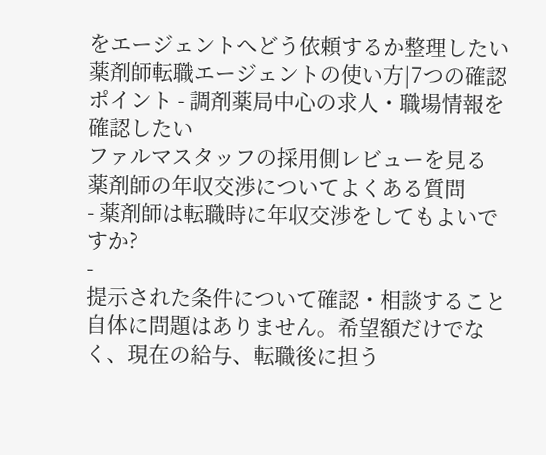をエージェントへどう依頼するか整理したい
薬剤師転職エージェントの使い方|7つの確認ポイント - 調剤薬局中心の求人・職場情報を確認したい
ファルマスタッフの採用側レビューを見る
薬剤師の年収交渉についてよくある質問
- 薬剤師は転職時に年収交渉をしてもよいですか?
-
提示された条件について確認・相談すること自体に問題はありません。希望額だけでなく、現在の給与、転職後に担う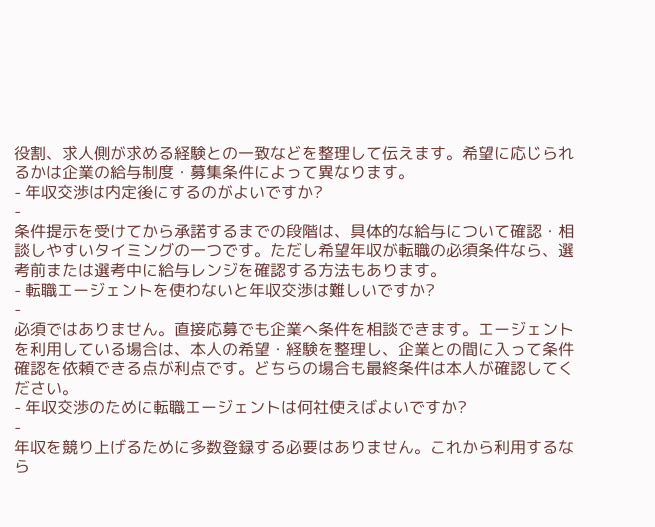役割、求人側が求める経験との一致などを整理して伝えます。希望に応じられるかは企業の給与制度・募集条件によって異なります。
- 年収交渉は内定後にするのがよいですか?
-
条件提示を受けてから承諾するまでの段階は、具体的な給与について確認・相談しやすいタイミングの一つです。ただし希望年収が転職の必須条件なら、選考前または選考中に給与レンジを確認する方法もあります。
- 転職エージェントを使わないと年収交渉は難しいですか?
-
必須ではありません。直接応募でも企業へ条件を相談できます。エージェントを利用している場合は、本人の希望・経験を整理し、企業との間に入って条件確認を依頼できる点が利点です。どちらの場合も最終条件は本人が確認してください。
- 年収交渉のために転職エージェントは何社使えばよいですか?
-
年収を競り上げるために多数登録する必要はありません。これから利用するなら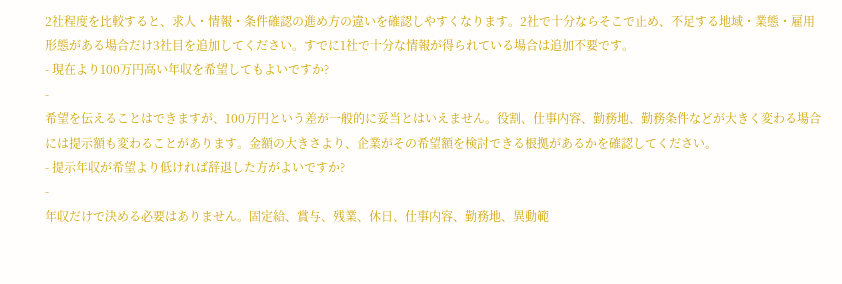2社程度を比較すると、求人・情報・条件確認の進め方の違いを確認しやすくなります。2社で十分ならそこで止め、不足する地域・業態・雇用形態がある場合だけ3社目を追加してください。すでに1社で十分な情報が得られている場合は追加不要です。
- 現在より100万円高い年収を希望してもよいですか?
-
希望を伝えることはできますが、100万円という差が一般的に妥当とはいえません。役割、仕事内容、勤務地、勤務条件などが大きく変わる場合には提示額も変わることがあります。金額の大きさより、企業がその希望額を検討できる根拠があるかを確認してください。
- 提示年収が希望より低ければ辞退した方がよいですか?
-
年収だけで決める必要はありません。固定給、賞与、残業、休日、仕事内容、勤務地、異動範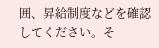囲、昇給制度などを確認してください。そ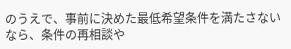のうえで、事前に決めた最低希望条件を満たさないなら、条件の再相談や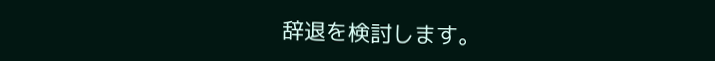辞退を検討します。